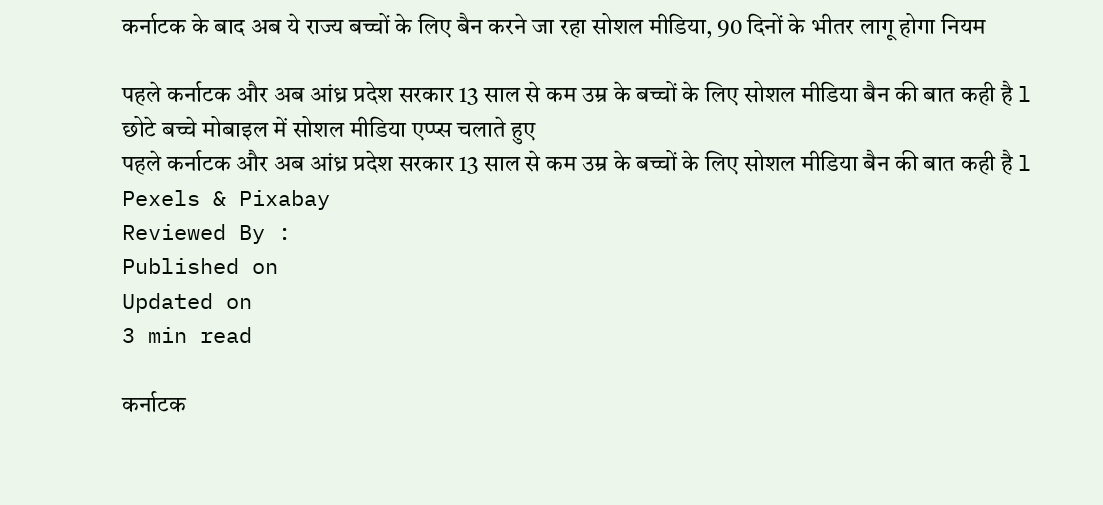कर्नाटक के बाद अब ये राज्य बच्चों के लिए बैन करने जा रहा सोशल मीडिया, 90 दिनों के भीतर लागू होगा नियम

पहले कर्नाटक और अब आंध्र प्रदेश सरकार 13 साल से कम उम्र के बच्चों के लिए सोशल मीडिया बैन की बात कही है l
छोटे बच्चे मोबाइल में सोशल मीडिया एप्प्स चलाते हुए
पहले कर्नाटक और अब आंध्र प्रदेश सरकार 13 साल से कम उम्र के बच्चों के लिए सोशल मीडिया बैन की बात कही है l Pexels & Pixabay
Reviewed By :
Published on
Updated on
3 min read

कर्नाटक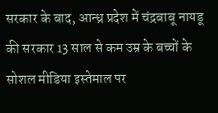सरकार के बाद, आन्ध्र प्रदेश में चंद्रबाबू नायडू की सरकार 13 साल से कम उम्र के बच्चों के सोशल मीडिया इस्तेमाल पर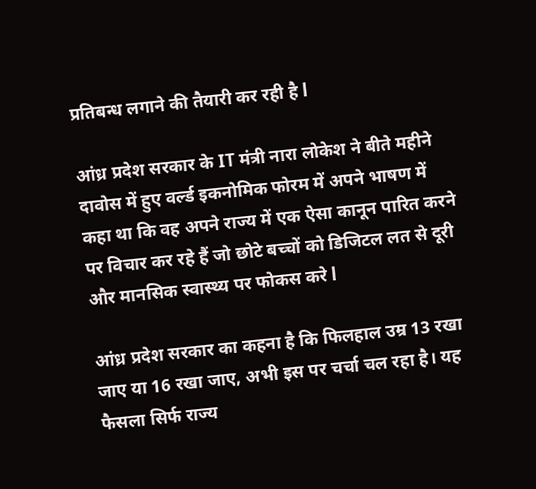प्रतिबन्ध लगाने की तैयारी कर रही है l

आंध्र प्रदेश सरकार के IT मंत्री नारा लोकेश ने बीते महीने दावोस में हुए वर्ल्ड इकनोमिक फोरम में अपने भाषण में कहा था कि वह अपने राज्य में एक ऐसा कानून पारित करने पर विचार कर रहे हैं जो छोटे बच्चों को डिजिटल लत से दूरी और मानसिक स्वास्थ्य पर फोकस करे l

आंध्र प्रदेश सरकार का कहना है कि फिलहाल उम्र 13 रखा जाए या 16 रखा जाए, अभी इस पर चर्चा चल रहा है। यह फैसला सिर्फ राज्य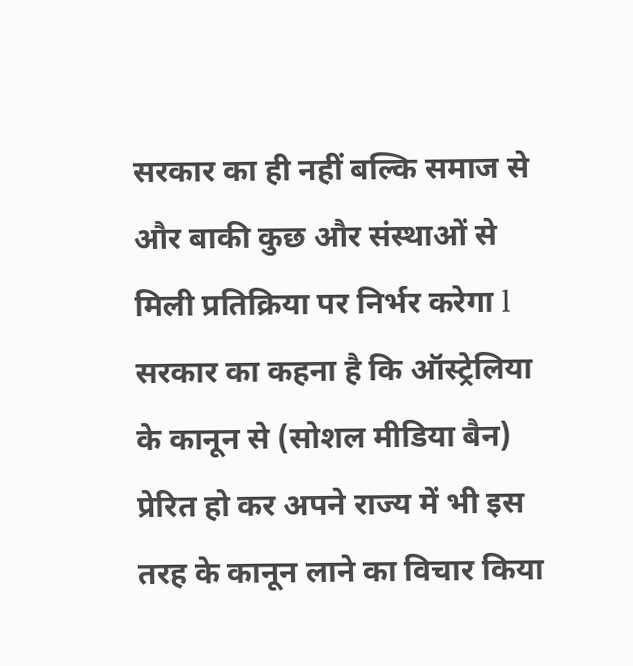सरकार का ही नहीं बल्कि समाज से और बाकी कुछ और संस्थाओं से मिली प्रतिक्रिया पर निर्भर करेगा l सरकार का कहना है कि ऑस्ट्रेलिया के कानून से (सोशल मीडिया बैन) प्रेरित हो कर अपने राज्य में भी इस तरह के कानून लाने का विचार किया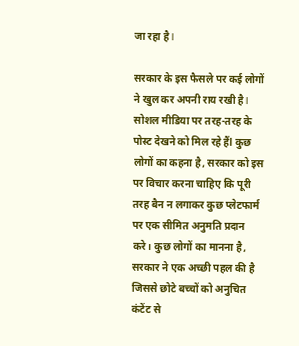जा रहा है l

सरकार के इस फैसले पर कई लोगों ने खुल कर अपनी राय रखी है l सोशल मीडिया पर तरह-तरह के पोस्ट देखने को मिल रहे हैंl कुछ लोगों का कहना है, सरकार को इस पर विचार करना चाहिए कि पूरी तरह बैन न लगाकर कुछ प्लेटफार्म पर एक सीमित अनुमति प्रदान करे। कुछ लोगों का मानना है, सरकार ने एक अच्छी पहल की है जिससे छोटे बच्चों को अनुचित कंटेंट से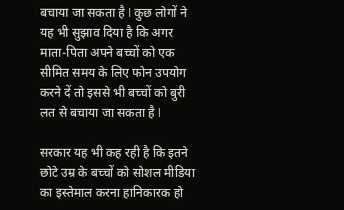बचाया जा सकता है l कुछ लोगों ने यह भी सुझाव दिया है कि अगर माता-पिता अपने बच्चों को एक सीमित समय के लिए फोन उपयोग करने दें तो इससे भी बच्चों को बुरी लत से बचाया जा सकता है l

सरकार यह भी कह रही है कि इतने छोटे उम्र के बच्चों को सोशल मीडिया का इस्तेमाल करना हानिकारक हो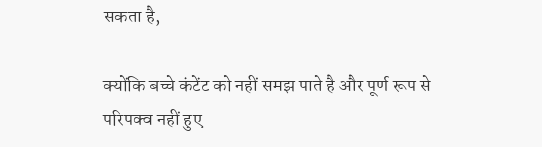सकता है,

क्योंकि बच्चे कंटेंट को नहीं समझ पाते है और पूर्ण रूप से परिपक्व नहीं हुए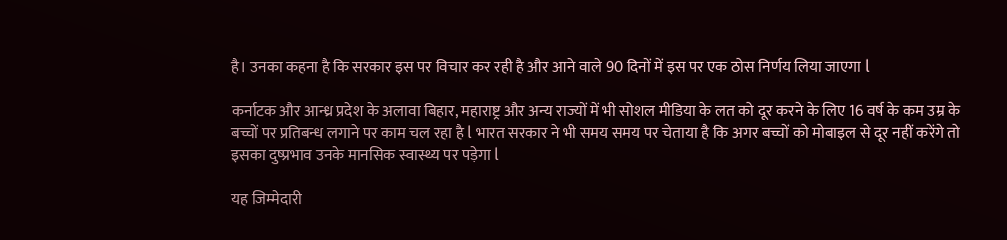है। उनका कहना है कि सरकार इस पर विचार कर रही है और आने वाले 90 दिनों में इस पर एक ठोस निर्णय लिया जाएगा l

कर्नाटक और आन्ध्र प्रदेश के अलावा बिहार, महाराष्ट्र और अन्य राज्यों में भी सोशल मीडिया के लत को दूर करने के लिए 16 वर्ष के कम उम्र के बच्चों पर प्रतिबन्ध लगाने पर काम चल रहा है l भारत सरकार ने भी समय समय पर चेताया है कि अगर बच्चों को मोबाइल से दूर नहीं करेंगे तो इसका दुष्प्रभाव उनके मानसिक स्वास्थ्य पर पड़ेगा l

यह जिम्मेदारी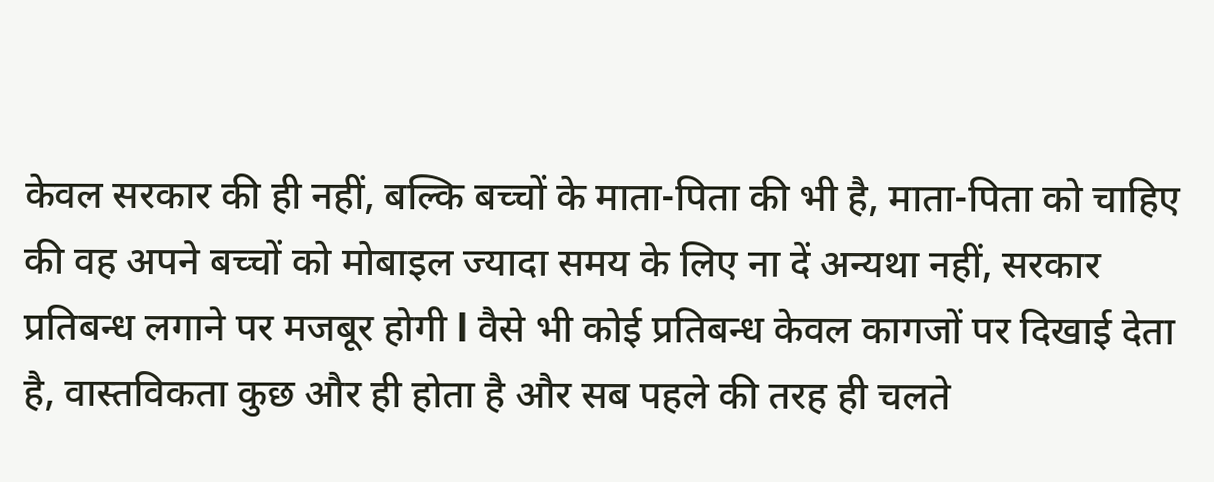केवल सरकार की ही नहीं, बल्कि बच्चों के माता-पिता की भी है, माता-पिता को चाहिए की वह अपने बच्चों को मोबाइल ज्यादा समय के लिए ना दें अन्यथा नहीं, सरकार प्रतिबन्ध लगाने पर मजबूर होगी l वैसे भी कोई प्रतिबन्ध केवल कागजों पर दिखाई देता है, वास्तविकता कुछ और ही होता है और सब पहले की तरह ही चलते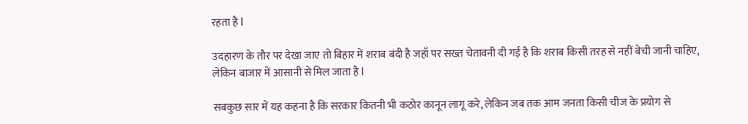रहता है l

उदहारण के तौर पर देखा जाए तो बिहार में शराब बंदी है जहाँ पर सख्त चेतावनी दी गई है कि शराब किसी तरह से नहीं बेची जानी चाहिए, लेकिन बाजार में आसानी से मिल जाता है l

सबकुछ सार में यह कहना है कि सरकार कितनी भी कठोर कानून लागू करे, लेकिन जब तक आम जनता किसी चीज के प्रयोग से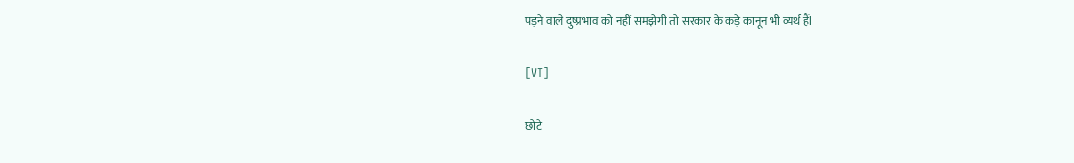पड़ने वाले दुष्प्रभाव को नहीं समझेगी तो सरकार के कड़े कानून भी व्यर्थ हैंl

[VT]

छोटे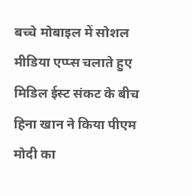बच्चे मोबाइल में सोशल मीडिया एप्प्स चलाते हुए
मिडिल ईस्ट संकट के बीच हिना खान ने किया पीएम मोदी का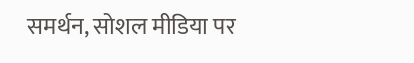समर्थन, सोशल मीडिया पर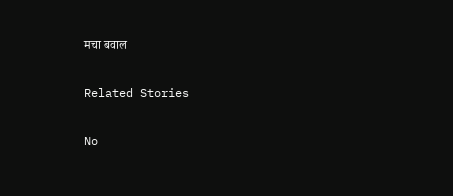मचा बवाल

Related Stories

No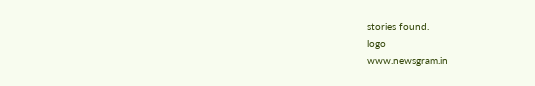stories found.
logo
www.newsgram.in